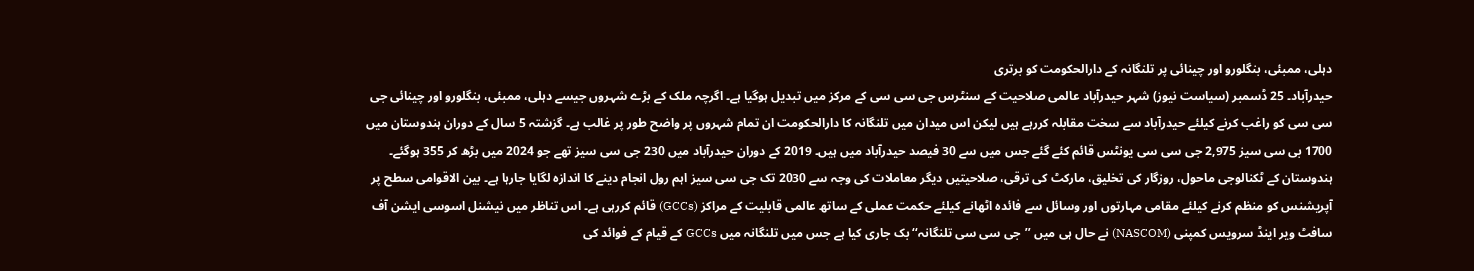دہلی، ممبئی، بنگلورو اور چینائی پر تلنگانہ کے دارالحکومت کو برتری
حیدرآباد۔ 25 ڈسمبر (سیاست نیوز) شہر حیدرآباد عالمی صلاحیت کے سنٹرس جی سی سی کے مرکز میں تبدیل ہوگیا ہے۔ اگرچہ ملک کے بڑے شہروں جیسے دہلی، ممبئی، بنگلورو اور چینائی جی سی سی کو راغب کرنے کیلئے حیدرآباد سے سخت مقابلہ کررہے ہیں لیکن اس میدان میں تلنگانہ کا دارالحکومت ان تمام شہروں پر واضح طور پر غالب ہے۔ گزشتہ 5 سال کے دوران ہندوستان میں 1700 بی سی سیز 2,975 جی سی سی یونٹس قائم کئے گئے جس میں سے 30 فیصد حیدرآباد میں ہیں۔ 2019 کے دوران حیدرآباد میں 230 جی سی سیز تھے جو 2024 میں بڑھ کر 355 ہوگئے۔ ہندوستان کے ٹکنالوجی ماحول، روزگار کی تخلیق، مارکٹ کی ترقی، صلاحیتیں دیگر معاملات کی وجہ سے 2030 تک جی سی سیز اہم رول انجام دینے کا اندازہ لگایا جارہا ہے۔ بین الاقوامی سطح پر آپریشنس کو منظم کرنے کیلئے مقامی مہارتوں اور وسائل سے فائدہ اٹھانے کیلئے حکمت عملی کے ساتھ عالمی قابلیت کے مراکز (GCCs) قائم کررہی ہے۔ اس تناظر میں نیشنل اسوسی ایشن آف سافٹ ویر اینڈ سرویس کمپنی (NASCOM) نے حال ہی میں ’’جی سی سی تلنگانہ‘‘ بک جاری کیا ہے جس میں تلنگانہ میں GCCs کے قیام کے فوائد کی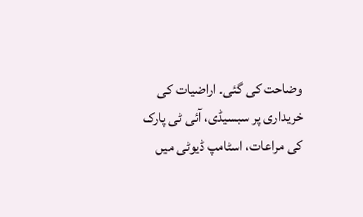وضاحت کی گئی۔ اراضیات کی خریداری پر سبسیڈی، آئی ٹی پارک کی مراعات، اسٹامپ ڈیوٹی میں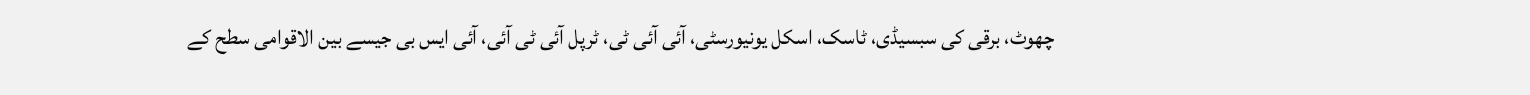چھوٹ، برقی کی سبسیڈی، ٹاسک، اسکل یونیورسٹی، آئی آئی ٹی، ٹرپل آئی ٹی آئی، آئی ایس بی جیسے بین الاقوامی سطح کے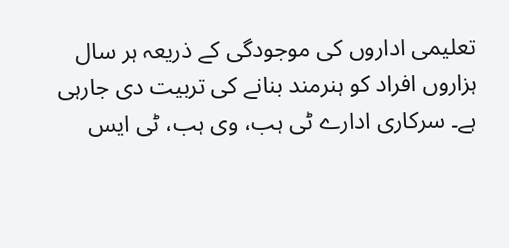تعلیمی اداروں کی موجودگی کے ذریعہ ہر سال ہزاروں افراد کو ہنرمند بنانے کی تربیت دی جارہی ہے۔ سرکاری ادارے ٹی ہب، وی ہب، ٹی ایس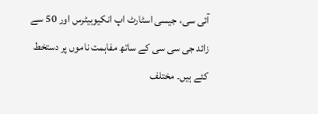آئی سی، جیسی اسٹارٹ اپ انکیوبیٹرس اور 50 سے زائد جی سی سی کے ساتھ مفاہمت ناموں پر دستخط کئے ہیں۔ مختلف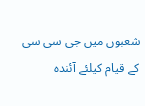شعبوں میں جی سی سی کے قیام کیلئے آئندہ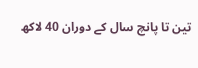تین تا پانچ سال کے دوران 40 لاکھ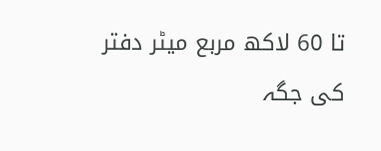تا 60 لاکھ مربع میٹر دفتر کی جگہ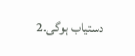دستیاب ہوگی۔2